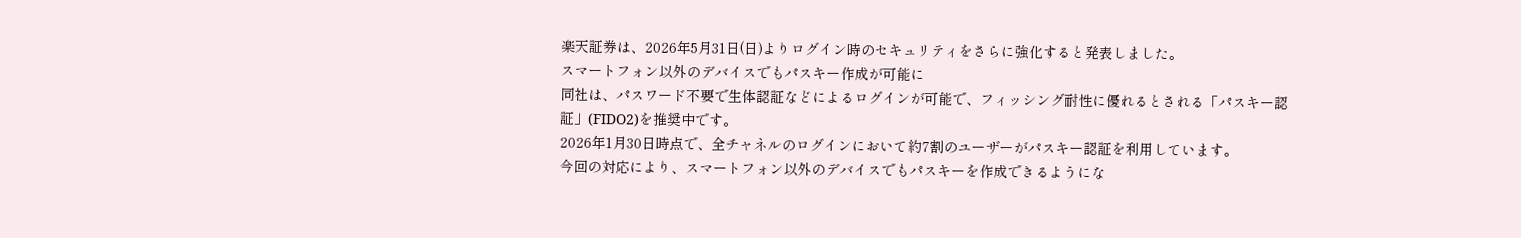楽天証券は、2026年5月31日(日)よりログイン時のセキュリティをさらに強化すると発表しました。
スマートフォン以外のデバイスでもパスキー作成が可能に
同社は、パスワード不要で生体認証などによるログインが可能で、フィッシング耐性に優れるとされる「パスキー認証」(FIDO2)を推奨中です。
2026年1月30日時点で、全チャネルのログインにおいて約7割のユーザーがパスキー認証を利用しています。
今回の対応により、スマートフォン以外のデバイスでもパスキーを作成できるようにな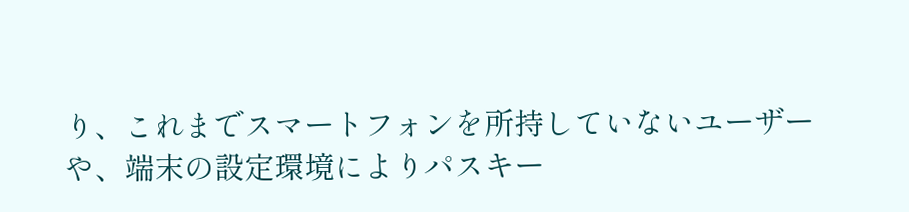り、これまでスマートフォンを所持していないユーザーや、端末の設定環境によりパスキー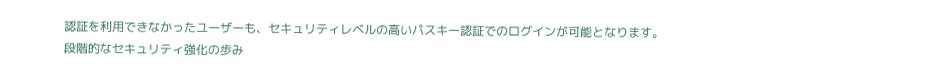認証を利用できなかったユーザーも、セキュリティレベルの高いパスキー認証でのログインが可能となります。
段階的なセキュリティ強化の歩み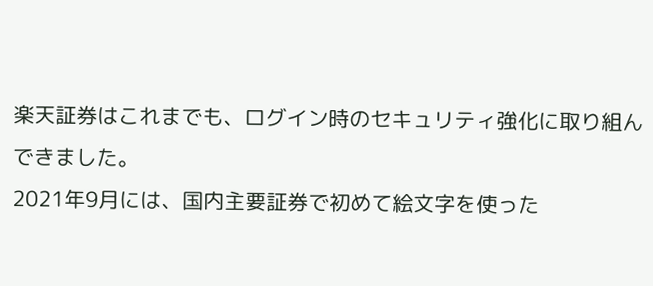楽天証券はこれまでも、ログイン時のセキュリティ強化に取り組んできました。
2021年9月には、国内主要証券で初めて絵文字を使った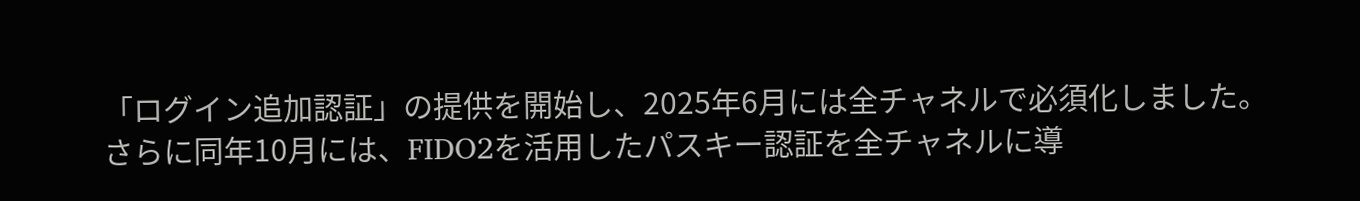「ログイン追加認証」の提供を開始し、2025年6月には全チャネルで必須化しました。
さらに同年10月には、FIDO2を活用したパスキー認証を全チャネルに導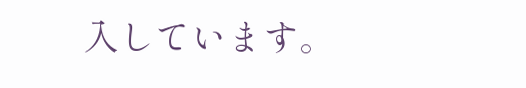入しています。